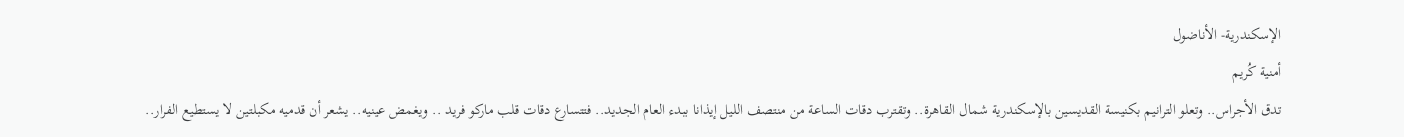الإسكندرية- الأناضول
أمنية كُريم
تدق الأجراس.. وتعلو الترانيم بكنيسة القديسين بالإسكندرية شمال القاهرة.. وتقترب دقات الساعة من منتصف الليل إيذانا ببدء العام الجديد.. فتتسارع دقات قلب ماركو فريد .. ويغمض عينيه.. يشعر أن قدميه مكبلتين لا يستطيع الفرار..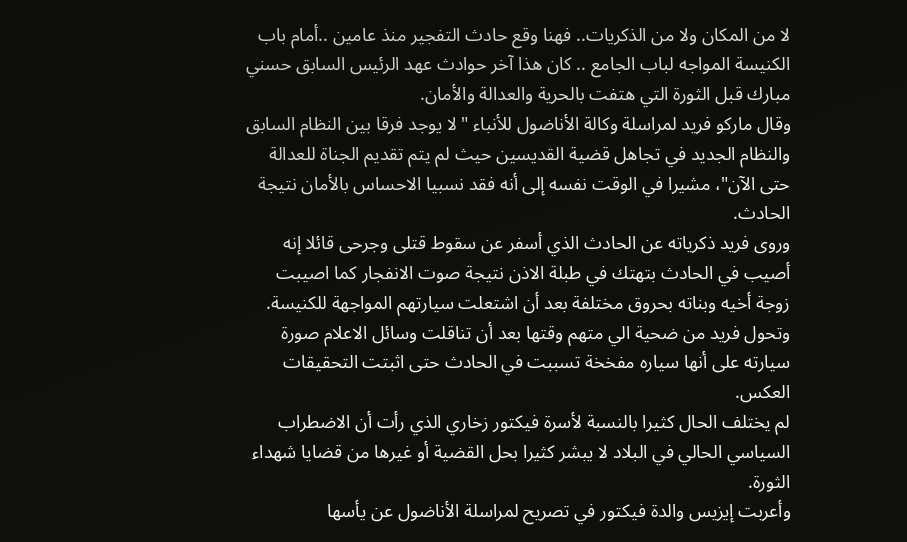لا من المكان ولا من الذكريات.. فهنا وقع حادث التفجير منذ عامين ..أمام باب الكنيسة المواجه لباب الجامع .. كان هذا آخر حوادث عهد الرئيس السابق حسني مبارك قبل الثورة التي هتفت بالحرية والعدالة والأمان.
وقال ماركو فريد لمراسلة وكالة الأناضول للأنباء "لا يوجد فرقا بين النظام السابق والنظام الجديد في تجاهل قضية القديسين حيث لم يتم تقديم الجناة للعدالة حتى الآن"، مشيرا في الوقت نفسه إلى أنه فقد نسبيا الاحساس بالأمان نتيجة الحادث.
وروى فريد ذكرياته عن الحادث الذي أسفر عن سقوط قتلى وجرحى قائلا إنه أصيب في الحادث بتهتك في طبلة الاذن نتيجة صوت الانفجار كما اصيبت زوجة أخيه وبناته بحروق مختلفة بعد أن اشتعلت سيارتهم المواجهة للكنيسة.
وتحول فريد من ضحية الي متهم وقتها بعد أن تناقلت وسائل الاعلام صورة سيارته على أنها سياره مفخخة تسببت في الحادث حتى اثبتت التحقيقات العكس.
لم يختلف الحال كثيرا بالنسبة لأسرة فيكتور زخاري الذي رأت أن الاضطراب السياسي الحالي في البلاد لا يبشر كثيرا بحل القضية أو غيرها من قضايا شهداء الثورة.
وأعربت إيزيس والدة فيكتور في تصريح لمراسلة الأناضول عن يأسها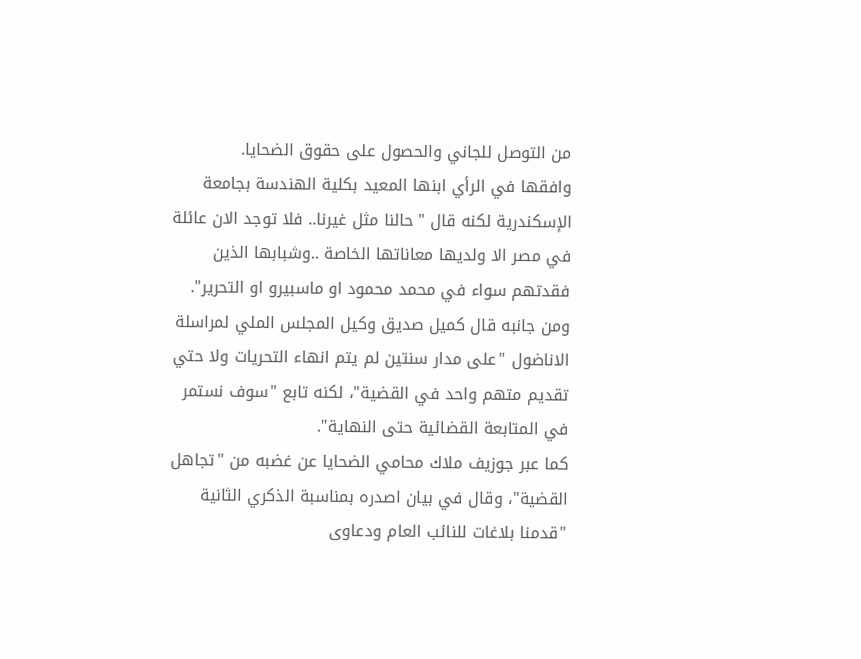من التوصل للجاني والحصول على حقوق الضحايا.
وافقها في الرأي ابنها المعيد بكلية الهندسة بجامعة الإسكندرية لكنه قال "حالنا مثل غيرنا.. فلا توجد الان عائلة في مصر الا ولديها معاناتها الخاصة ..وشبابها الذين فقدتهم سواء في محمد محمود او ماسبيرو او التحرير".
ومن جانبه قال كميل صديق وكيل المجلس الملي لمراسلة الاناضول "على مدار سنتين لم يتم انهاء التحريات ولا حتي تقديم متهم واحد في القضية"، لكنه تابع "سوف نستمر في المتابعة القضائية حتى النهاية".
كما عبر جوزيف ملاك محامي الضحايا عن غضبه من "تجاهل القضية"، وقال في بيان اصدره بمناسبة الذكري الثانية "قدمنا بلاغات للنائب العام ودعاوى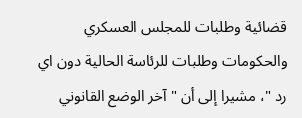قضائية وطلبات للمجلس العسكري والحكومات وطلبات للرئاسة الحالية دون اي رد "، مشيرا إلى أن "آخر الوضع القانوني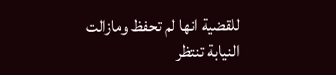للقضية انها لم تحفظ ومازالت النيابة تنتظر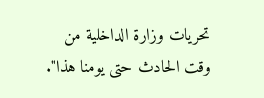تحريات وزارة الداخلية من وقت الحادث حتى يومنا هذا".